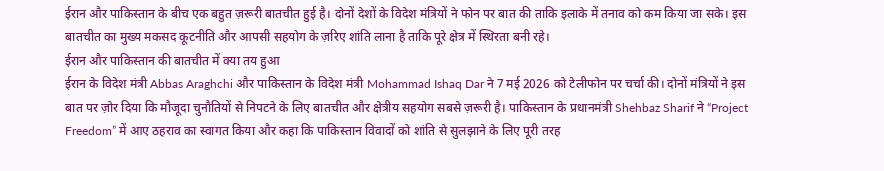ईरान और पाकिस्तान के बीच एक बहुत ज़रूरी बातचीत हुई है। दोनों देशों के विदेश मंत्रियों ने फोन पर बात की ताकि इलाके में तनाव को कम किया जा सके। इस बातचीत का मुख्य मकसद कूटनीति और आपसी सहयोग के ज़रिए शांति लाना है ताकि पूरे क्षेत्र में स्थिरता बनी रहे।
ईरान और पाकिस्तान की बातचीत में क्या तय हुआ
ईरान के विदेश मंत्री Abbas Araghchi और पाकिस्तान के विदेश मंत्री Mohammad Ishaq Dar ने 7 मई 2026 को टेलीफोन पर चर्चा की। दोनों मंत्रियों ने इस बात पर ज़ोर दिया कि मौजूदा चुनौतियों से निपटने के लिए बातचीत और क्षेत्रीय सहयोग सबसे ज़रूरी है। पाकिस्तान के प्रधानमंत्री Shehbaz Sharif ने “Project Freedom” में आए ठहराव का स्वागत किया और कहा कि पाकिस्तान विवादों को शांति से सुलझाने के लिए पूरी तरह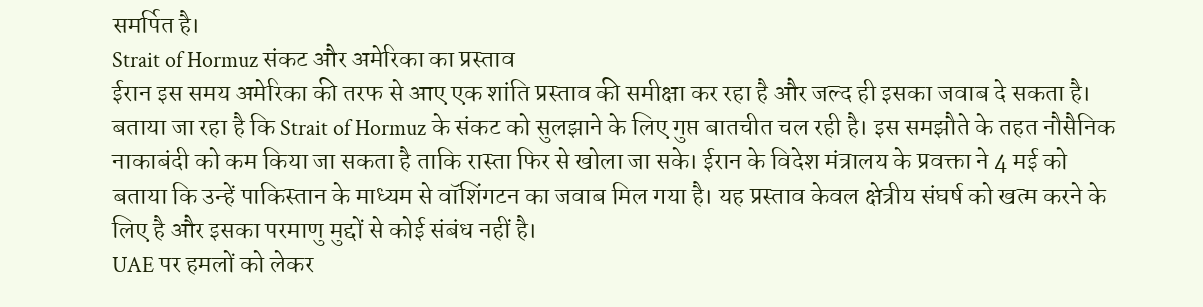समर्पित है।
Strait of Hormuz संकट और अमेरिका का प्रस्ताव
ईरान इस समय अमेरिका की तरफ से आए एक शांति प्रस्ताव की समीक्षा कर रहा है और जल्द ही इसका जवाब दे सकता है। बताया जा रहा है कि Strait of Hormuz के संकट को सुलझाने के लिए गुप्त बातचीत चल रही है। इस समझौते के तहत नौसैनिक नाकाबंदी को कम किया जा सकता है ताकि रास्ता फिर से खोला जा सके। ईरान के विदेश मंत्रालय के प्रवक्ता ने 4 मई को बताया कि उन्हें पाकिस्तान के माध्यम से वॉशिंगटन का जवाब मिल गया है। यह प्रस्ताव केवल क्षेत्रीय संघर्ष को खत्म करने के लिए है और इसका परमाणु मुद्दों से कोई संबंध नहीं है।
UAE पर हमलों को लेकर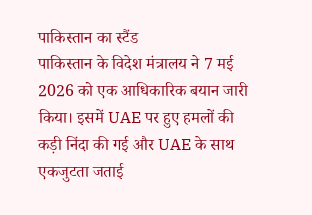पाकिस्तान का स्टैंड
पाकिस्तान के विदेश मंत्रालय ने 7 मई 2026 को एक आधिकारिक बयान जारी किया। इसमें UAE पर हुए हमलों की कड़ी निंदा की गई और UAE के साथ एकजुटता जताई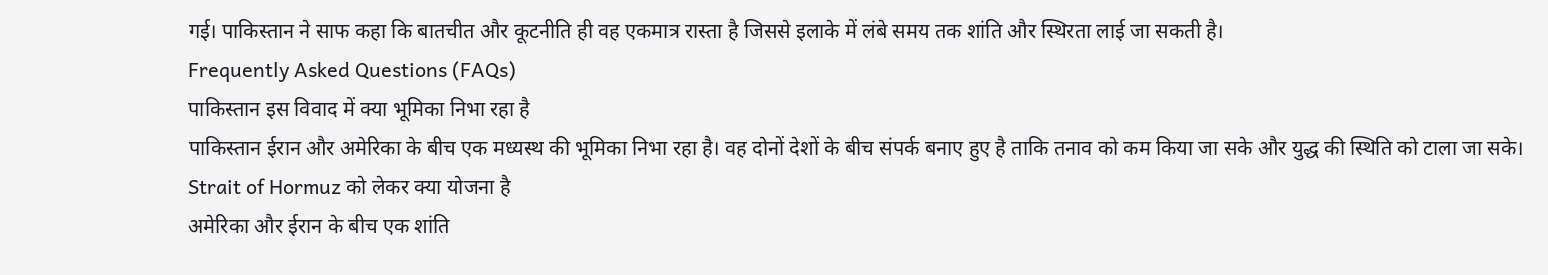गई। पाकिस्तान ने साफ कहा कि बातचीत और कूटनीति ही वह एकमात्र रास्ता है जिससे इलाके में लंबे समय तक शांति और स्थिरता लाई जा सकती है।
Frequently Asked Questions (FAQs)
पाकिस्तान इस विवाद में क्या भूमिका निभा रहा है
पाकिस्तान ईरान और अमेरिका के बीच एक मध्यस्थ की भूमिका निभा रहा है। वह दोनों देशों के बीच संपर्क बनाए हुए है ताकि तनाव को कम किया जा सके और युद्ध की स्थिति को टाला जा सके।
Strait of Hormuz को लेकर क्या योजना है
अमेरिका और ईरान के बीच एक शांति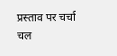प्रस्ताव पर चर्चा चल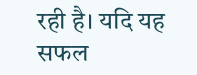रही है। यदि यह सफल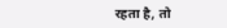रहता है, तो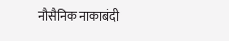नौसैनिक नाकाबंदी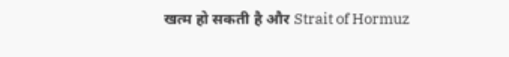खत्म हो सकती है और Strait of Hormuz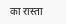का रास्ता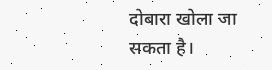दोबारा खोला जा सकता है।